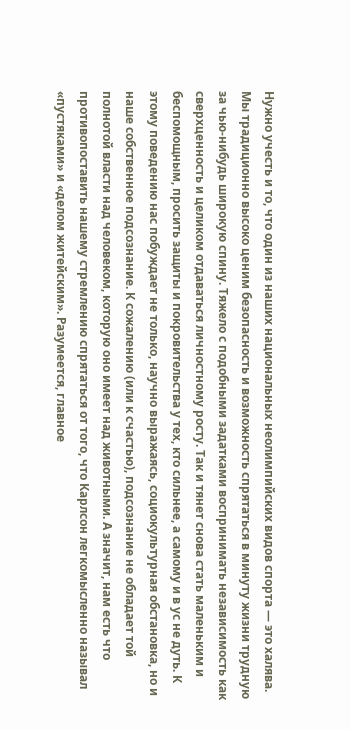Нужно учесть и то, что один из наших национальных неолимпийских видов спорта — это халява. Мы традиционно высоко ценим безопасность и возможность спрятаться в минуту жизни трудную за чью-нибудь широкую спину. Тяжело с подобными задатками воспринимать независимость как сверхценность и целиком отдаваться личностному росту. Так и тянет снова стать маленьким и беспомощным, просить защиты и покровительства у тех, кто сильнее, а самому и в ус не дуть. К этому поведению нас побуждает не только, научно выражаясь, социокультурная обстановка, но и наше собственное подсознание. К сожалению (или к счастью), подсознание не обладает той полнотой власти над человеком, которую оно имеет над животными. А значит, нам есть что противопоставить нашему стремлению спрятаться от того, что Карлсон легкомысленно называл «пустяками» и «делом житейским». Разумеется, главное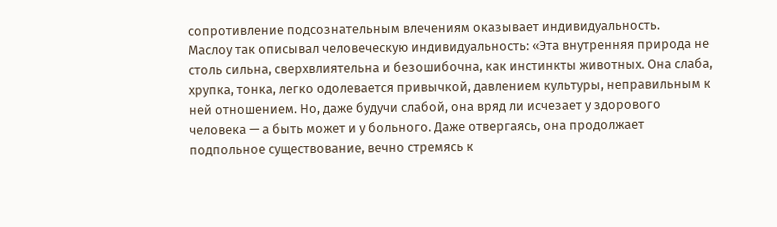сопротивление подсознательным влечениям оказывает индивидуальность.
Маслоу так описывал человеческую индивидуальность: «Эта внутренняя природа не столь сильна, сверхвлиятельна и безошибочна, как инстинкты животных. Она слаба, хрупка, тонка, легко одолевается привычкой, давлением культуры, неправильным к ней отношением. Но, даже будучи слабой, она вряд ли исчезает у здорового человека — а быть может и у больного. Даже отвергаясь, она продолжает подпольное существование, вечно стремясь к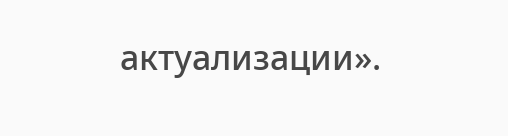актуализации».